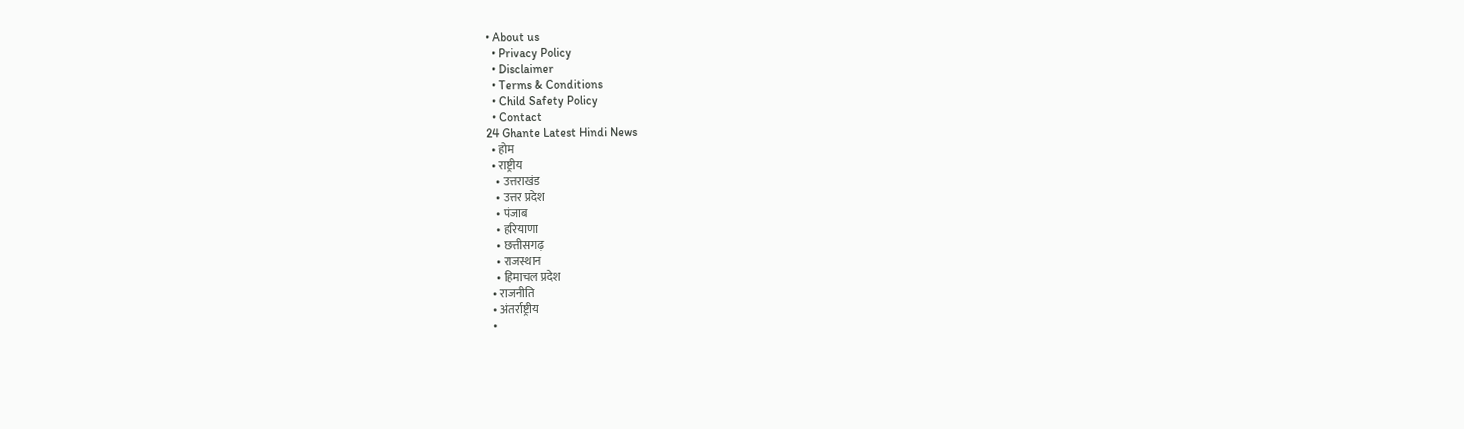• About us
  • Privacy Policy
  • Disclaimer
  • Terms & Conditions
  • Child Safety Policy
  • Contact
24 Ghante Latest Hindi News
  • होम
  • राष्ट्रीय
    • उत्तराखंड
    • उत्तर प्रदेश
    • पंजाब
    • हरियाणा
    • छत्तीसगढ़
    • राजस्थान
    • हिमाचल प्रदेश
  • राजनीति
  • अंतर्राष्ट्रीय
  •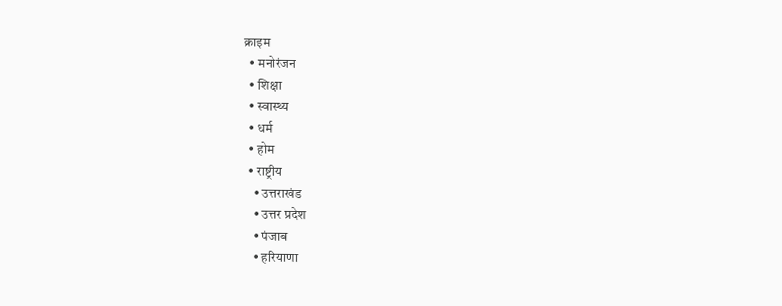क्राइम
  • मनोरंजन
  • शिक्षा
  • स्वास्थ्य
  • धर्म
  • होम
  • राष्ट्रीय
    • उत्तराखंड
    • उत्तर प्रदेश
    • पंजाब
    • हरियाणा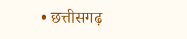• छत्तीसगढ़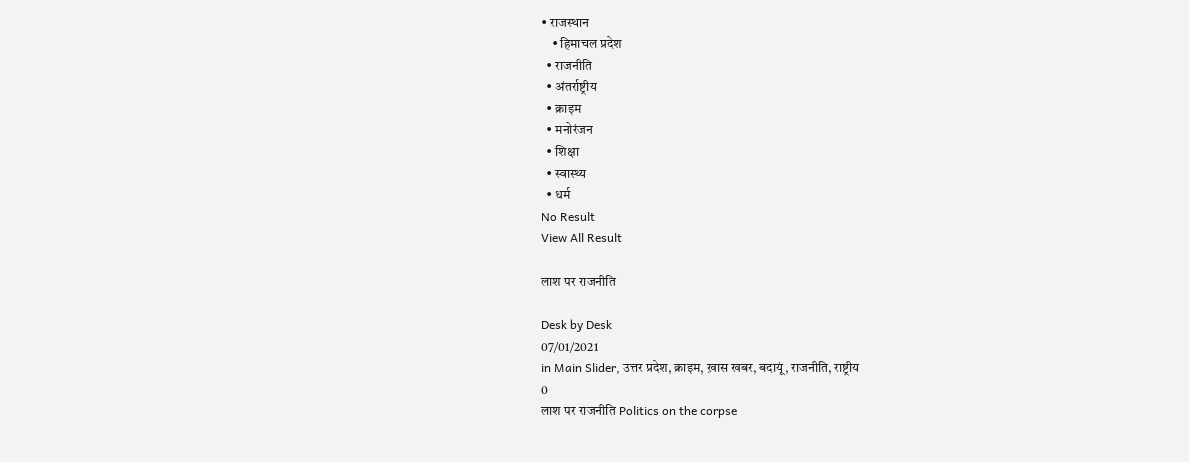• राजस्थान
    • हिमाचल प्रदेश
  • राजनीति
  • अंतर्राष्ट्रीय
  • क्राइम
  • मनोरंजन
  • शिक्षा
  • स्वास्थ्य
  • धर्म
No Result
View All Result

लाश पर राजनीति

Desk by Desk
07/01/2021
in Main Slider, उत्तर प्रदेश, क्राइम, ख़ास खबर, बदायूं, राजनीति, राष्ट्रीय
0
लाश पर राजनीति Politics on the corpse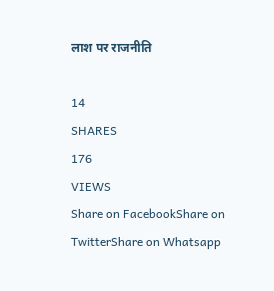लाश पर राजनीति

14
SHARES
176
VIEWS
Share on FacebookShare on TwitterShare on Whatsapp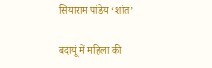सियाराम पांडेय ‘शांत’

बदायूं में महिला की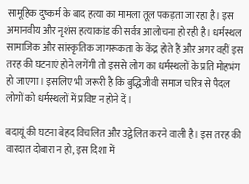सामूहिक दुष्कर्म के बाद हत्या का मामला तूल पकड़ता जा रहा है। इस अमानवीय और नृशंस हत्याकांड की सर्वत्र आलोचना हो रही है। धर्मस्थल सामाजिक और सांस्कृतिक जागरूकता के केंद्र होते हैं और अगर वहीं इस तरह की घटनाएं होने लगेंगी तो इससे लोग का धर्मस्थलों के प्रति मोहभंग हो जाएगा। इसलिए भी जरूरी है कि बुद्धिजीवी समाज चरित्र से पैदल लोगों को धर्मस्थलों में प्रविष्ट न होने दें।

बदायूं की घटना बेहद विचलित और उद्वेलित करने वाली है। इस तरह की वारदात दोबारा न हो, इस दिशा में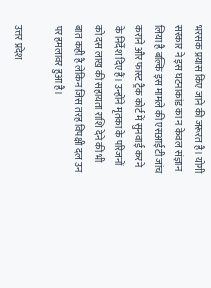भरसक प्रयास किए जाने की जरूरत है। योगी सरकार ने इस घटनाकांड का न केवल संज्ञान लिया है बल्कि इस मामले की एसआईटी जांच कराने और फास्ट ट्रैक कोर्ट में सुनवाई करने के निर्देश दिए हैं। उन्होंने मृतका के परिजनों को दस लाख की सहायता राशि देने की भी बात कही है लेकिन जिस तरह विपक्षी दल उन पर हमलावर हुआ है।

उत्तर प्रदेश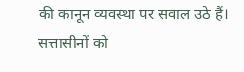की कानून व्यवस्था पर सवाल उठे हैं। सत्तासीनों को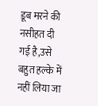डूब मरने की नसीहत दी गई है,उसे बहुत हल्के में नहीं लिया जा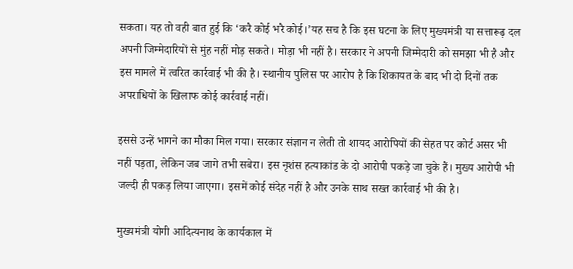सकता। यह तो वही बात हुई कि ‘करै कोई भरै कोई।’यह सच है कि इस घटना के लिए मुख्यमंत्री या सत्तारूढ़ दल अपनी जिम्मेदारियों से मुंह नहीं मोड़ सकते। मोड़ा भी नहीं है। सरकार ने अपनी जिम्मेदारी को समझा भी है और इस मामले में त्वरित कार्रवाई भी की है। स्थानीय पुलिस पर आरोप है कि शिकायत के बाद भी दो दिनों तक अपराधियों के खिलाफ कोई कार्रवाई नहीं।

इससे उन्हें भागने का मौका मिल गया। सरकार संज्ञान न लेती तो शायद आरोपियों की सेहत पर कोर्ट असर भी नहीं पड़ता, लेकिन जब जागे तभी सबेरा। इस नृशंस हत्याकांड के दो आरोपी पकड़े जा चुके हैं। मुख्य आरोपी भी जल्दी ही पकड़ लिया जाएगा। इसमें कोई संदेह नहीं है और उनके साथ सख्त कार्रवाई भी की है।

मुख्यमंत्री योगी आदित्यनाथ के कार्यकाल में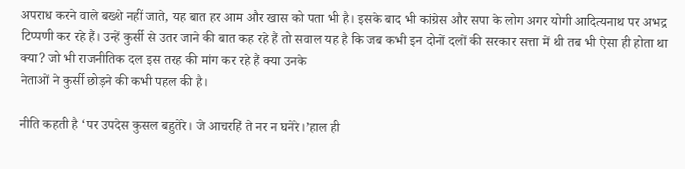अपराध करने वाले बख्शे नहीं जाते, यह बात हर आम और खास को पता भी है। इसके बाद भी कांग्रेस और सपा के लोग अगर योगी आदित्यनाथ पर अभद्र टिप्पणी कर रहे हैं। उन्हें कुर्सी से उतर जाने की बात कह रहे हैं तो सवाल यह है कि जब कभी इन दोनों दलों की सरकार सत्ता में थी तब भी ऐसा ही होता था क्या? जो भी राजनीतिक दल इस तरह की मांग कर रहे हैं क्या उनके
नेताओं ने कुर्सी छोड़ने की कभी पहल की है।

नीति कहती है ‘पर उपदेस कुसल बहुतेरे। जे आचरहिं ते नर न घनेरे।’हाल ही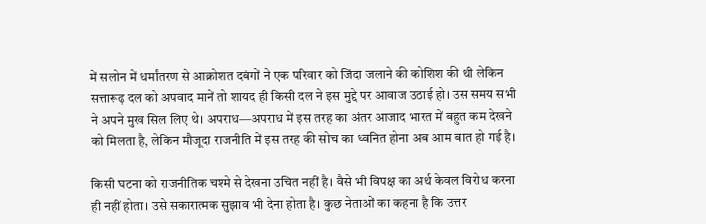में सलोन में धर्मांतरण से आक्रोशत दबंगों ने एक परिवार को जिंदा जलाने की कोशिश की थी लेकिन सत्तारूढ़ दल को अपवाद मानें तो शायद ही किसी दल ने इस मुद्दे पर आवाज उठाई हो। उस समय सभी ने अपने मुख सिल लिए थे। अपराध—अपराध में इस तरह का अंतर आजाद भारत में बहुत कम देखने को मिलता है, लेकिन मौजूदा राजनीति में इस तरह की सोच का ध्वनित होना अब आम बात हो गई है।

किसी घटना को राजनीतिक चश्मे से देखना उचित नहीं है। वैसे भी विपक्ष का अर्थ केवल विरोध करना ही नहीं होता। उसे सकारात्मक सुझाव भी देना होता है। कुछ नेताओं का कहना है कि उत्तर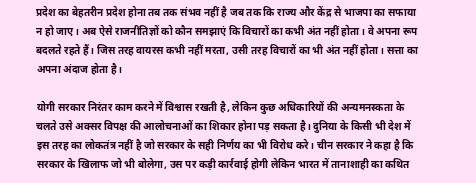प्रदेश का बेहतरीन प्रदेश होना तब तक संभव नहीं है जब तक कि राज्य और केंद्र से भाजपा का सफाया न हो जाए। अब ऐसे राजनीतिज्ञों को कौन समझाएं कि विचारों का कभी अंत नहीं होता। वे अपना रूप बदलते रहते हैं। जिस तरह वायरस कभी नहीं मरता, उसी तरह विचारों का भी अंत नहीं होता। सत्ता का अपना अंदाज होता है।

योगी सरकार निरंतर काम करने में विश्वास रखती है, लेकिन कुछ अधिकारियों की अन्यमनस्कता के चलते उसे अक्सर विपक्ष की आलोचनाओं का शिकार होना पड़ सकता है। दुनिया के किसी भी देश में इस तरह का लोकतंत्र नहीं है जो सरकार के सही निर्णय का भी विरोध करे। चीन सरकार ने कहा है कि सरकार के खिलाफ जो भी बोलेगा, उस पर कड़ी कार्रवाई होगी लेकिन भारत में तानाशाही का कथित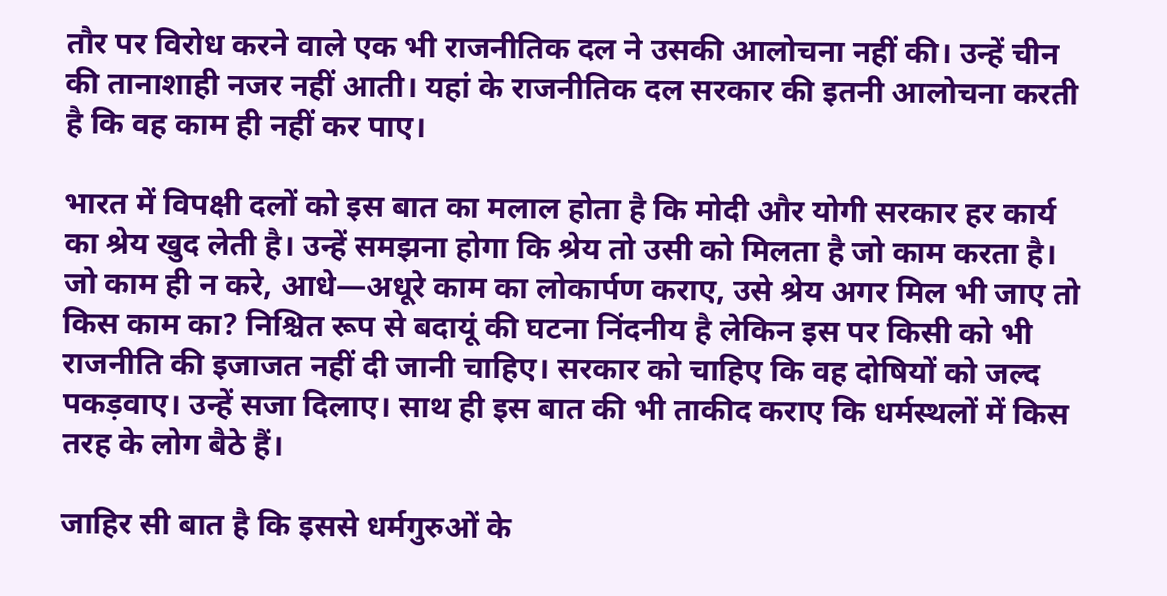तौर पर विरोध करने वाले एक भी राजनीतिक दल ने उसकी आलोचना नहीं की। उन्हें चीन की तानाशाही नजर नहीं आती। यहां के राजनीतिक दल सरकार की इतनी आलोचना करती है कि वह काम ही नहीं कर पाए।

भारत में विपक्षी दलों को इस बात का मलाल होता है कि मोदी और योगी सरकार हर कार्य का श्रेय खुद लेती है। उन्हें समझना होगा कि श्रेय तो उसी को मिलता है जो काम करता है। जो काम ही न करे, आधे—अधूरे काम का लोकार्पण कराए, उसे श्रेय अगर मिल भी जाए तो किस काम का? निश्चित रूप से बदायूं की घटना निंदनीय है लेकिन इस पर किसी को भी राजनीति की इजाजत नहीं दी जानी चाहिए। सरकार को चाहिए कि वह दोषियों को जल्द पकड़वाए। उन्हें सजा दिलाए। साथ ही इस बात की भी ताकीद कराए कि धर्मस्थलों में किस तरह के लोग बैठे हैं।

जाहिर सी बात है कि इससे धर्मगुरुओं के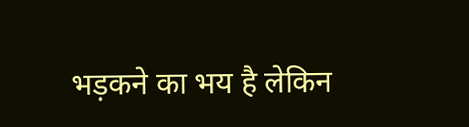भड़कने का भय है लेकिन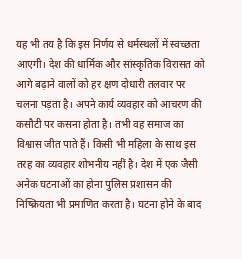यह भी तय है कि इस निर्णय से धर्मस्थलों में स्वच्छता आएगी। देश की धार्मिक और सांस्कृतिक विरासत को आगे बढ़ाने वालों को हर क्षण दोधारी तलवार पर चलना पड़ता है। अपने कार्य व्यवहार को आचरण की कसौटी पर कसना होता है। तभी वह समाज का विश्वास जीत पाते हैं। किसी भी महिला के साथ इस तरह का व्यवहार शोभनीय नहीं है। देश में एक जैसी अनेक घटनाओं का होना पुलिस प्रशासन की निष्क्रियता भी प्रमाणित करता है। घटना होने के बाद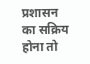प्रशासन का सक्रिय होना तो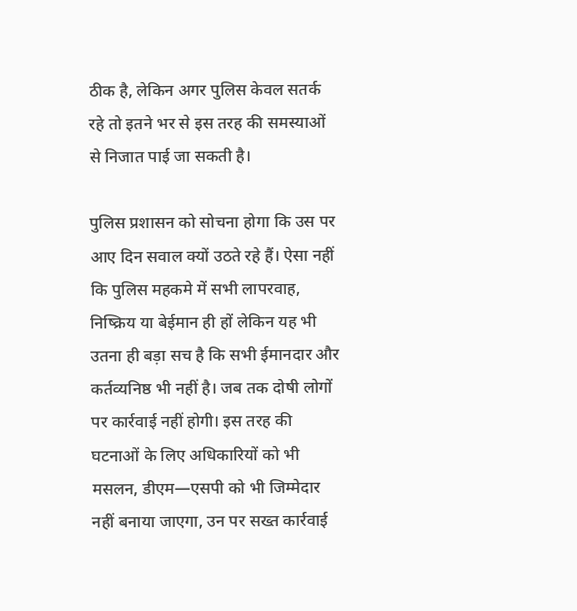ठीक है, लेकिन अगर पुलिस केवल सतर्क रहे तो इतने भर से इस तरह की समस्याओं से निजात पाई जा सकती है।

पुलिस प्रशासन को सोचना होगा कि उस पर आए दिन सवाल क्यों उठते रहे हैं। ऐसा नहीं कि पुलिस महकमे में सभी लापरवाह, निष्क्रिय या बेईमान ही हों लेकिन यह भी उतना ही बड़ा सच है कि सभी ईमानदार और कर्तव्यनिष्ठ भी नहीं है। जब तक दोषी लोगों पर कार्रवाई नहीं होगी। इस तरह की घटनाओं के लिए अधिकारियों को भी मसलन, डीएम—एसपी को भी जिम्मेदार नहीं बनाया जाएगा, उन पर सख्त कार्रवाई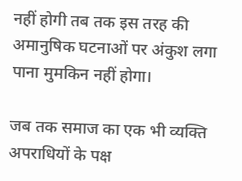नहीं होगी तब तक इस तरह की अमानुषिक घटनाओं पर अंकुश लगा पाना मुमकिन नहीं होगा।

जब तक समाज का एक भी व्यक्ति अपराधियों के पक्ष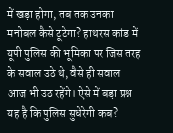में खड़ा होगा, तब तक उनका मनोबल कैसे टूटेगा? हाथरस कांड में यूपी पुलिस की भूमिका पर जिस तरह के सवाल उठे थे, वैसे ही सवाल आज भी उठ रहेंगे। ऐसे में बड़ा प्रश्न यह है कि पुलिस सुधेरेगी कब?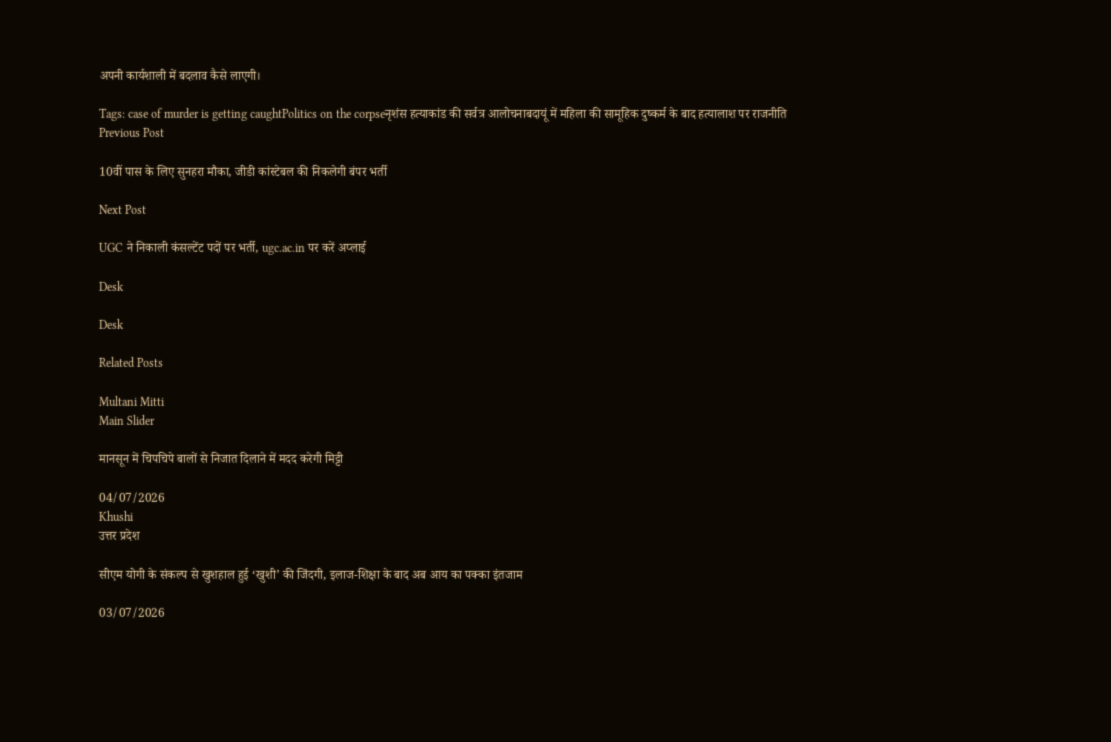अपनी कार्यशाली में बदलाव कैसे लाएगी।

Tags: case of murder is getting caughtPolitics on the corpseनृशंस हत्याकांड की सर्वत्र आलोचनाबदायूं में महिला की सामूहिक दुष्कर्म के बाद हत्यालाश पर राजनीति
Previous Post

10वीं पास के लिए सुनहरा मौका, जीडी कांस्टेबल की निकलेगी बंपर भर्ती

Next Post

UGC ने निकाली कंसल्टेंट पदों पर भर्ती, ugc.ac.in पर करें अप्लाई

Desk

Desk

Related Posts

Multani Mitti
Main Slider

मानसून में चिपचिपे बालों से निजात दिलाने में मदद करेगी मिट्टी

04/07/2026
Khushi
उत्तर प्रदेश

सीएम योगी के संकल्प से खुशहाल हुई ‘खुशी’ की जिंदगी, इलाज-शिक्षा के बाद अब आय का पक्का इंतजाम

03/07/2026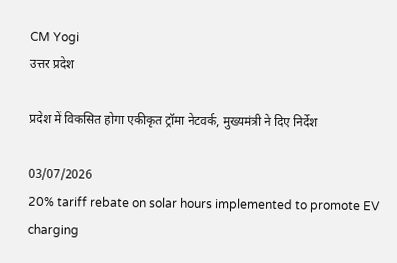CM Yogi
उत्तर प्रदेश

प्रदेश में विकसित होगा एकीकृत ट्रॉमा नेटवर्क, मुख्यमंत्री ने दिए निर्देश

03/07/2026
20% tariff rebate on solar hours implemented to promote EV charging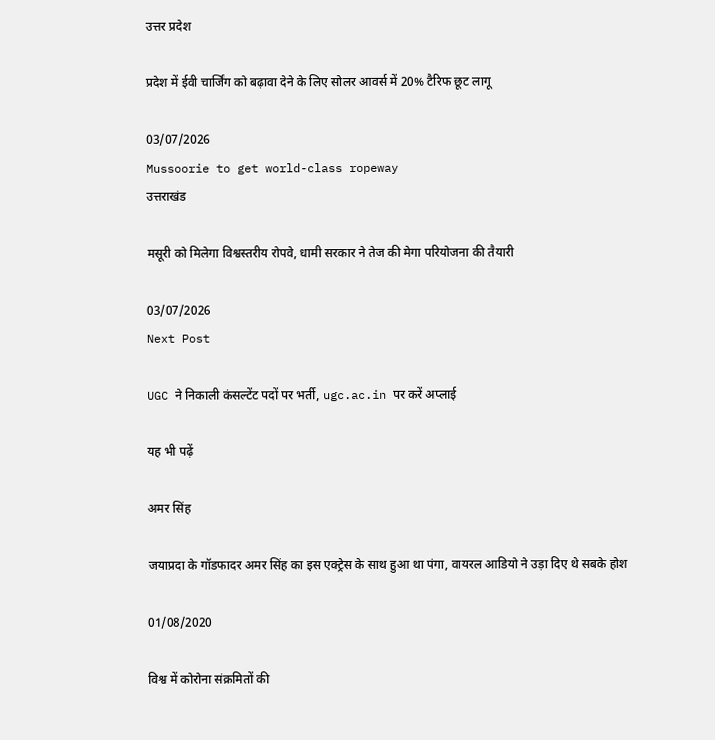उत्तर प्रदेश

प्रदेश में ईवी चार्जिंग को बढ़ावा देने के लिए सोलर आवर्स में 20% टैरिफ छूट लागू

03/07/2026
Mussoorie to get world-class ropeway
उत्तराखंड

मसूरी को मिलेगा विश्वस्तरीय रोपवे, धामी सरकार ने तेज की मेगा परियोजना की तैयारी

03/07/2026
Next Post

UGC ने निकाली कंसल्टेंट पदों पर भर्ती, ugc.ac.in पर करें अप्लाई

यह भी पढ़ें

अमर सिंह

जयाप्रदा के गॉडफादर अमर सिंह का इस एक्ट्रेस के साथ हुआ था पंगा, वायरल आडियो ने उड़ा दिए थे सबके होश

01/08/2020

विश्व में कोरोना संक्रमितों की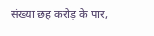संख्या छह करोड़ के पार,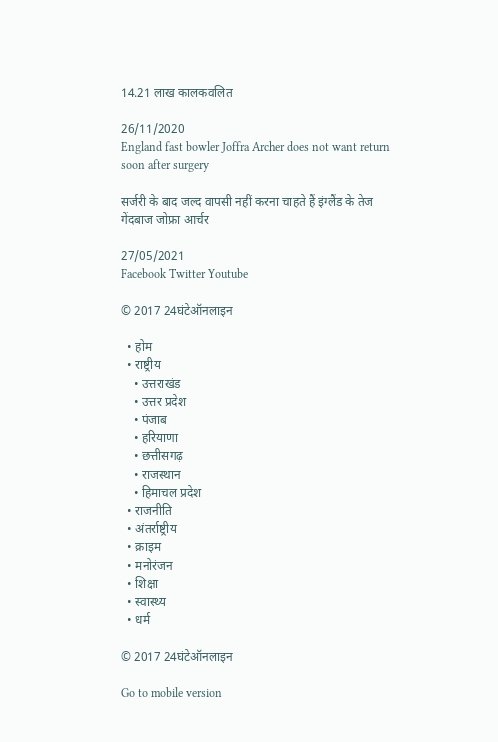14.21 लाख कालकवलित

26/11/2020
England fast bowler Joffra Archer does not want return soon after surgery

सर्जरी के बाद जल्द वापसी नहीं करना चाहते हैं इंग्लैंड के तेज गेंदबाज जोफ्रा आर्चर

27/05/2021
Facebook Twitter Youtube

© 2017 24घंटेऑनलाइन

  • होम
  • राष्ट्रीय
    • उत्तराखंड
    • उत्तर प्रदेश
    • पंजाब
    • हरियाणा
    • छत्तीसगढ़
    • राजस्थान
    • हिमाचल प्रदेश
  • राजनीति
  • अंतर्राष्ट्रीय
  • क्राइम
  • मनोरंजन
  • शिक्षा
  • स्वास्थ्य
  • धर्म

© 2017 24घंटेऑनलाइन

Go to mobile version